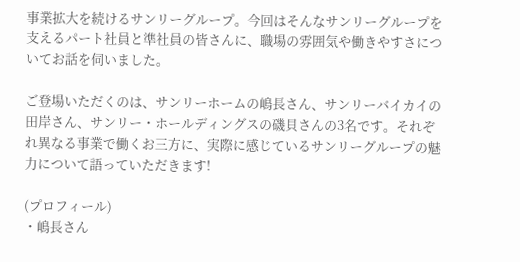事業拡大を続けるサンリーグループ。今回はそんなサンリーグループを支えるパート社員と準社員の皆さんに、職場の雰囲気や働きやすさについてお話を伺いました。

ご登場いただくのは、サンリーホームの嶋長さん、サンリーバイカイの田岸さん、サンリー・ホールディングスの磯貝さんの3名です。それぞれ異なる事業で働くお三方に、実際に感じているサンリーグループの魅力について語っていただきます!

(プロフィール)
・嶋長さん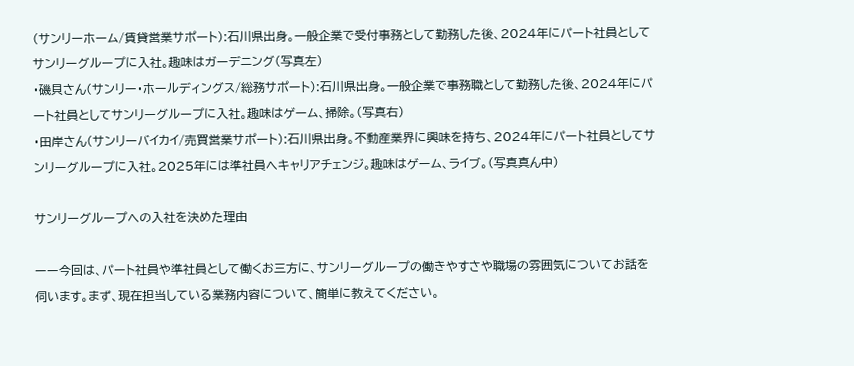(サンリーホーム/賃貸営業サポート):石川県出身。一般企業で受付事務として勤務した後、2024年にパート社員としてサンリーグループに入社。趣味はガーデニング(写真左)
・磯貝さん(サンリー・ホールディングス/総務サポート):石川県出身。一般企業で事務職として勤務した後、2024年にパート社員としてサンリーグループに入社。趣味はゲーム、掃除。(写真右)
・田岸さん(サンリーバイカイ/売買営業サポート):石川県出身。不動産業界に興味を持ち、2024年にパート社員としてサンリーグループに入社。2025年には準社員へキャリアチェンジ。趣味はゲーム、ライブ。(写真真ん中)

サンリーグループへの入社を決めた理由

ーー今回は、パート社員や準社員として働くお三方に、サンリーグループの働きやすさや職場の雰囲気についてお話を伺います。まず、現在担当している業務内容について、簡単に教えてください。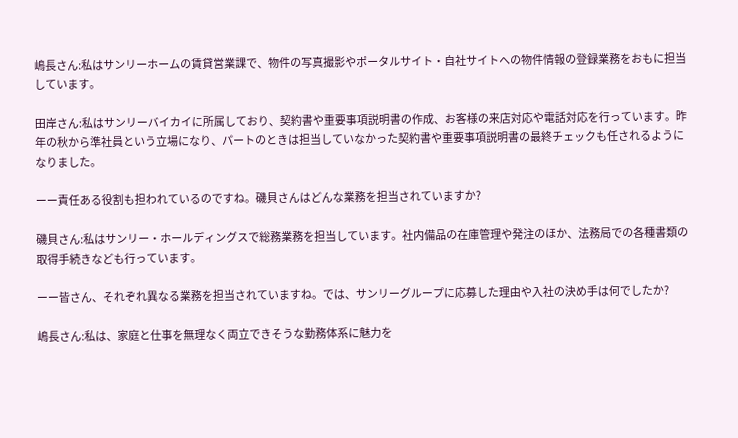嶋長さん:私はサンリーホームの賃貸営業課で、物件の写真撮影やポータルサイト・自社サイトへの物件情報の登録業務をおもに担当しています。

田岸さん:私はサンリーバイカイに所属しており、契約書や重要事項説明書の作成、お客様の来店対応や電話対応を行っています。昨年の秋から準社員という立場になり、パートのときは担当していなかった契約書や重要事項説明書の最終チェックも任されるようになりました。

ーー責任ある役割も担われているのですね。磯貝さんはどんな業務を担当されていますか?

磯貝さん:私はサンリー・ホールディングスで総務業務を担当しています。社内備品の在庫管理や発注のほか、法務局での各種書類の取得手続きなども行っています。

ーー皆さん、それぞれ異なる業務を担当されていますね。では、サンリーグループに応募した理由や入社の決め手は何でしたか?

嶋長さん:私は、家庭と仕事を無理なく両立できそうな勤務体系に魅力を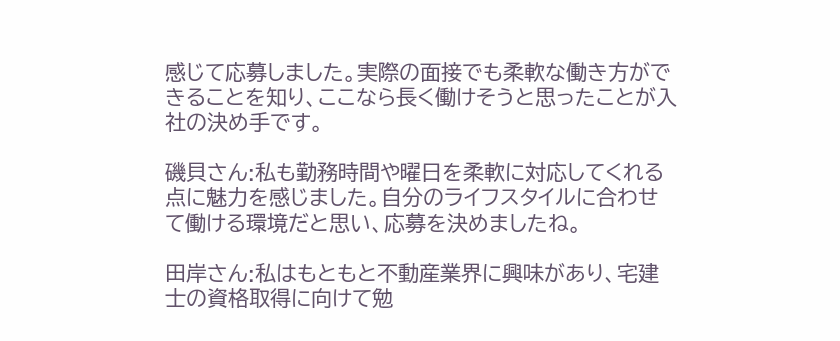感じて応募しました。実際の面接でも柔軟な働き方ができることを知り、ここなら長く働けそうと思ったことが入社の決め手です。

磯貝さん:私も勤務時間や曜日を柔軟に対応してくれる点に魅力を感じました。自分のライフスタイルに合わせて働ける環境だと思い、応募を決めましたね。

田岸さん:私はもともと不動産業界に興味があり、宅建士の資格取得に向けて勉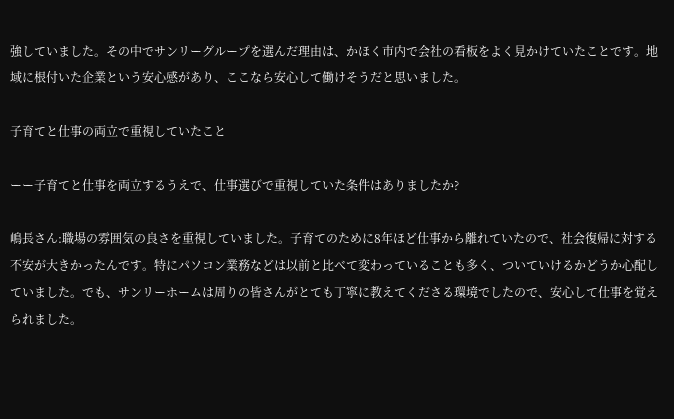強していました。その中でサンリーグループを選んだ理由は、かほく市内で会社の看板をよく見かけていたことです。地域に根付いた企業という安心感があり、ここなら安心して働けそうだと思いました。

子育てと仕事の両立で重視していたこと

ーー子育てと仕事を両立するうえで、仕事選びで重視していた条件はありましたか?

嶋長さん:職場の雰囲気の良さを重視していました。子育てのために8年ほど仕事から離れていたので、社会復帰に対する不安が大きかったんです。特にパソコン業務などは以前と比べて変わっていることも多く、ついていけるかどうか心配していました。でも、サンリーホームは周りの皆さんがとても丁寧に教えてくださる環境でしたので、安心して仕事を覚えられました。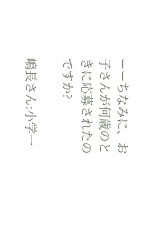ーーちなみに、お子さんが何歳のときに応募されたのですか?

嶋長さん:小学一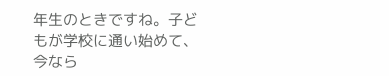年生のときですね。子どもが学校に通い始めて、今なら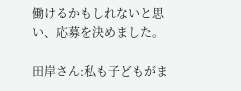働けるかもしれないと思い、応募を決めました。

田岸さん:私も子どもがま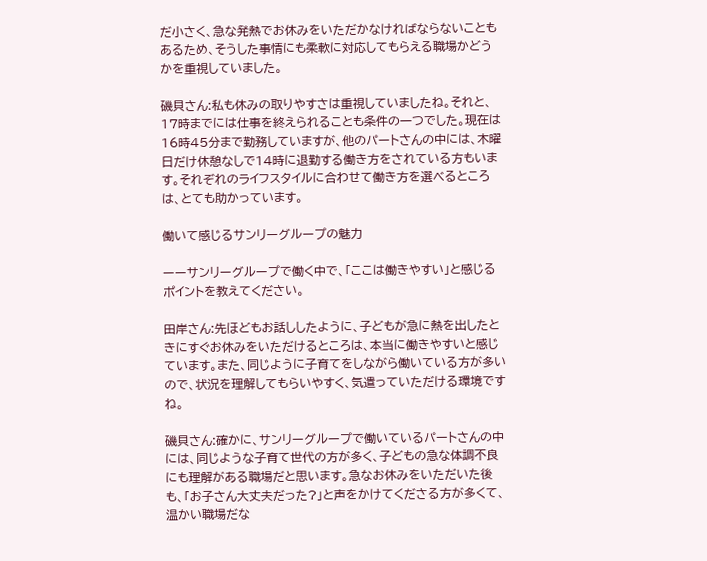だ小さく、急な発熱でお休みをいただかなければならないこともあるため、そうした事情にも柔軟に対応してもらえる職場かどうかを重視していました。

磯貝さん:私も休みの取りやすさは重視していましたね。それと、17時までには仕事を終えられることも条件の一つでした。現在は16時45分まで勤務していますが、他のパートさんの中には、木曜日だけ休憩なしで14時に退勤する働き方をされている方もいます。それぞれのライフスタイルに合わせて働き方を選べるところは、とても助かっています。

働いて感じるサンリーグループの魅力

ーーサンリーグループで働く中で、「ここは働きやすい」と感じるポイントを教えてください。

田岸さん:先ほどもお話ししたように、子どもが急に熱を出したときにすぐお休みをいただけるところは、本当に働きやすいと感じています。また、同じように子育てをしながら働いている方が多いので、状況を理解してもらいやすく、気遣っていただける環境ですね。

磯貝さん:確かに、サンリーグループで働いているパートさんの中には、同じような子育て世代の方が多く、子どもの急な体調不良にも理解がある職場だと思います。急なお休みをいただいた後も、「お子さん大丈夫だった?」と声をかけてくださる方が多くて、温かい職場だな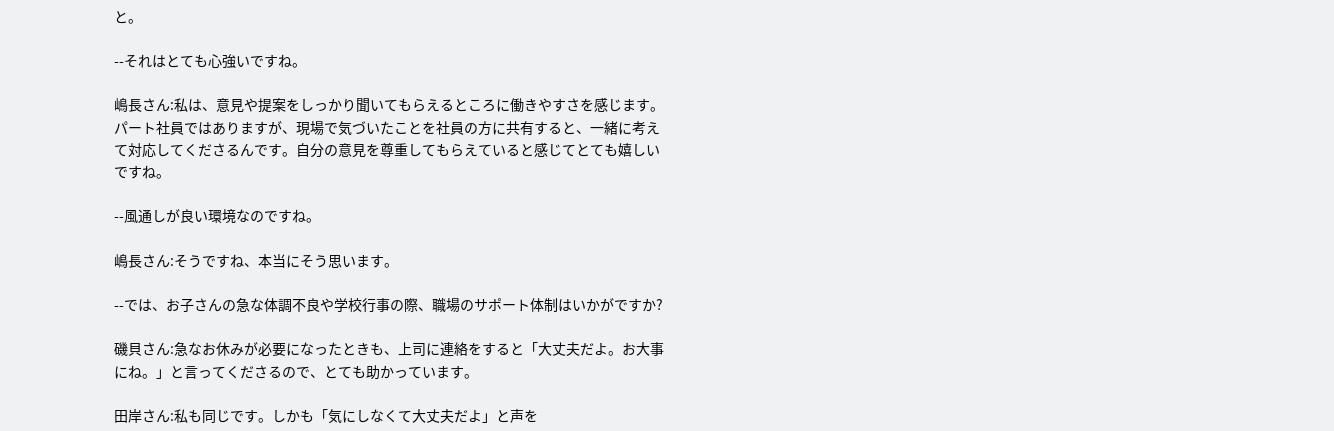と。

--それはとても心強いですね。

嶋長さん:私は、意見や提案をしっかり聞いてもらえるところに働きやすさを感じます。パート社員ではありますが、現場で気づいたことを社員の方に共有すると、一緒に考えて対応してくださるんです。自分の意見を尊重してもらえていると感じてとても嬉しいですね。

--風通しが良い環境なのですね。

嶋長さん:そうですね、本当にそう思います。

--では、お子さんの急な体調不良や学校行事の際、職場のサポート体制はいかがですか?

磯貝さん:急なお休みが必要になったときも、上司に連絡をすると「大丈夫だよ。お大事にね。」と言ってくださるので、とても助かっています。

田岸さん:私も同じです。しかも「気にしなくて大丈夫だよ」と声を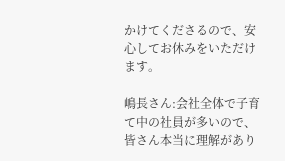かけてくださるので、安心してお休みをいただけます。

嶋長さん:会社全体で子育て中の社員が多いので、皆さん本当に理解があり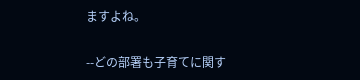ますよね。

--どの部署も子育てに関す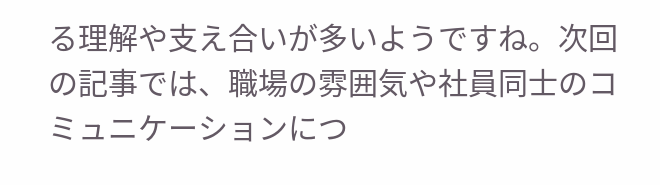る理解や支え合いが多いようですね。次回の記事では、職場の雰囲気や社員同士のコミュニケーションにつ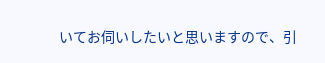いてお伺いしたいと思いますので、引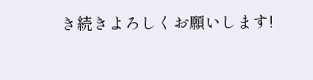き続きよろしくお願いします!